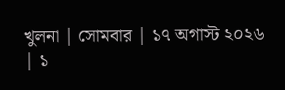খুলনা | সোমবার | ১৭ অগাস্ট ২০২৬ | ১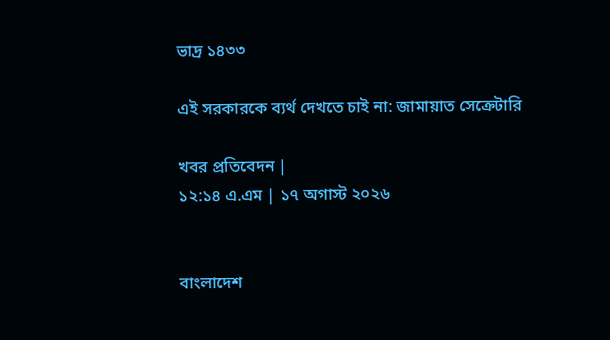ভাদ্র ১৪৩৩

এই সরকারকে ব্যর্থ দেখতে চাই না: জামায়াত সেক্রেটারি

খবর প্রতিবেদন |
১২:১৪ এ.এম | ১৭ অগাস্ট ২০২৬


বাংলাদেশ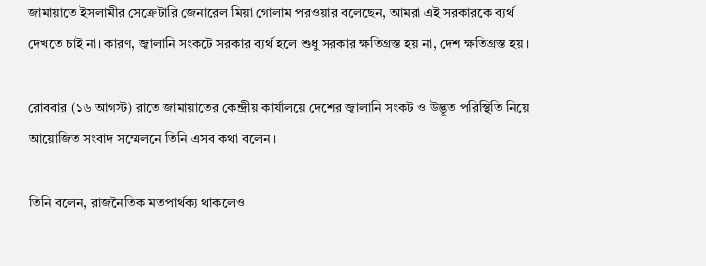জামায়াতে ইসলামীর সেক্রেটারি জেনারেল মিয়া গোলাম পরওয়ার বলেছেন, আমরা এই সরকারকে ব্যর্থ দেখতে চাই না। কারণ, জ্বালানি সংকটে সরকার ব্যর্থ হলে শুধু সরকার ক্ষতিগ্রস্ত হয় না, দেশ ক্ষতিগ্রস্ত হয়।

রোববার (১৬ আগস্ট) রাতে জামায়াতের কেন্দ্রীয় কার্যালয়ে দেশের জ্বালানি সংকট ও উদ্ভূত পরিস্থিতি নিয়ে আয়োজিত সংবাদ সম্মেলনে তিনি এসব কথা বলেন।

তিনি বলেন, রাজনৈতিক মতপার্থক্য থাকলেও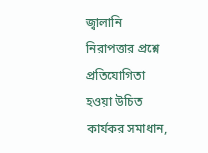জ্বালানি নিরাপত্তার প্রশ্নে প্রতিযোগিতা হওয়া উচিত কার্যকর সমাধান,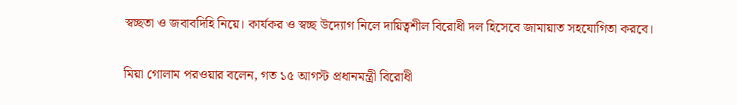স্বচ্ছতা ও জবাবদিহি নিয়ে। কার্যকর ও স্বচ্ছ উদ্যোগ নিলে দায়িত্বশীল বিরোধী দল হিসেবে জামায়াত সহযোগিতা করবে।

মিয়া গোলাম পরওয়ার বলেন, গত ১৫ আগস্ট প্রধানমন্ত্রী বিরোধী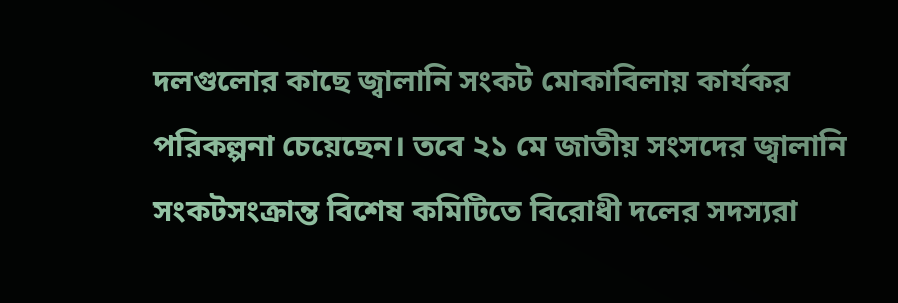দলগুলোর কাছে জ্বালানি সংকট মোকাবিলায় কার্যকর পরিকল্পনা চেয়েছেন। তবে ২১ মে জাতীয় সংসদের জ্বালানি সংকটসংক্রান্ত বিশেষ কমিটিতে বিরোধী দলের সদস্যরা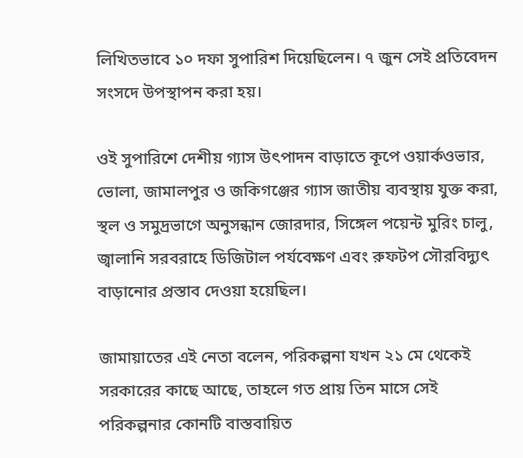লিখিতভাবে ১০ দফা সুপারিশ দিয়েছিলেন। ৭ জুন সেই প্রতিবেদন সংসদে উপস্থাপন করা হয়।

ওই সুপারিশে দেশীয় গ্যাস উৎপাদন বাড়াতে কূপে ওয়ার্কওভার, ভোলা, জামালপুর ও জকিগঞ্জের গ্যাস জাতীয় ব্যবস্থায় যুক্ত করা, স্থল ও সমুদ্রভাগে অনুসন্ধান জোরদার, সিঙ্গেল পয়েন্ট মুরিং চালু, জ্বালানি সরবরাহে ডিজিটাল পর্যবেক্ষণ এবং রুফটপ সৌরবিদ্যুৎ বাড়ানোর প্রস্তাব দেওয়া হয়েছিল।

জামায়াতের এই নেতা বলেন, পরিকল্পনা যখন ২১ মে থেকেই সরকারের কাছে আছে, তাহলে গত প্রায় তিন মাসে সেই পরিকল্পনার কোনটি বাস্তবায়িত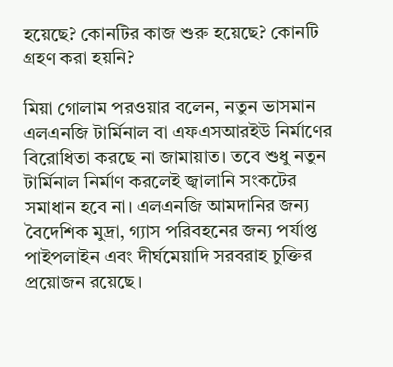হয়েছে? কোনটির কাজ শুরু হয়েছে? কোনটি গ্রহণ করা হয়নি?

মিয়া গোলাম পরওয়ার বলেন, নতুন ভাসমান এলএনজি টার্মিনাল বা এফএসআরইউ নির্মাণের বিরোধিতা করছে না জামায়াত। তবে শুধু নতুন টার্মিনাল নির্মাণ করলেই জ্বালানি সংকটের সমাধান হবে না। এলএনজি আমদানির জন্য বৈদেশিক মুদ্রা, গ্যাস পরিবহনের জন্য পর্যাপ্ত পাইপলাইন এবং দীর্ঘমেয়াদি সরবরাহ চুক্তির প্রয়োজন রয়েছে।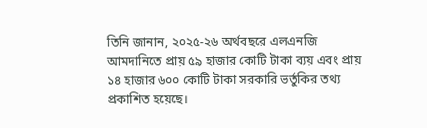তিনি জানান, ২০২৫-২৬ অর্থবছরে এলএনজি আমদানিতে প্রায় ৫৯ হাজার কোটি টাকা ব্যয় এবং প্রায় ১৪ হাজার ৬০০ কোটি টাকা সরকারি ভর্তুকির তথ্য প্রকাশিত হয়েছে।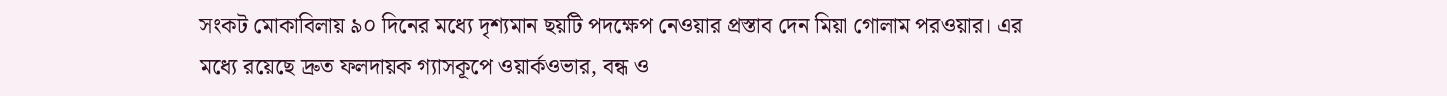সংকট মোকাবিলায় ৯০ দিনের মধ্যে দৃশ্যমান ছয়টি পদক্ষেপ নেওয়ার প্রস্তাব দেন মিয়া গোলাম পরওয়ার। এর মধ্যে রয়েছে দ্রুত ফলদায়ক গ্যাসকূপে ওয়ার্কওভার, বন্ধ ও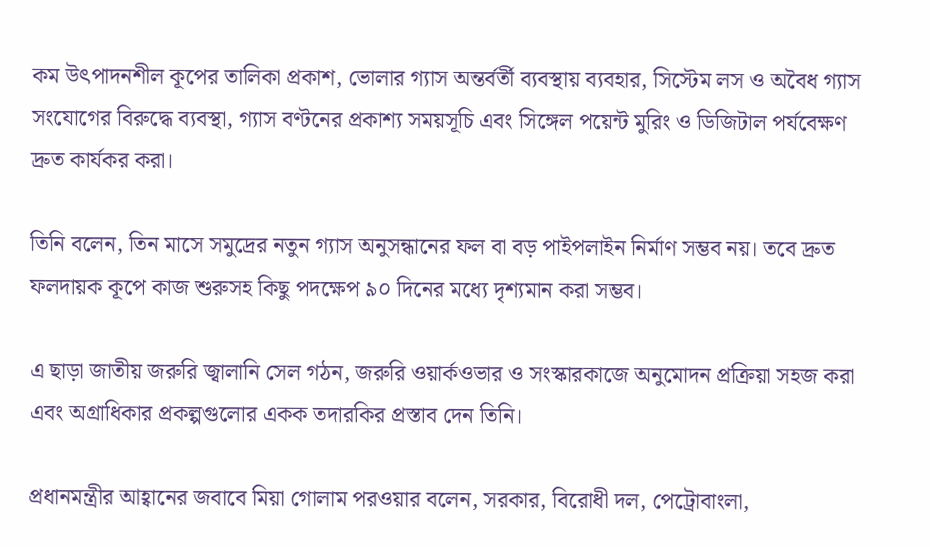কম উৎপাদনশীল কূপের তালিকা প্রকাশ, ভোলার গ্যাস অন্তর্বর্তী ব্যবস্থায় ব্যবহার, সিস্টেম লস ও অবৈধ গ্যাস সংযোগের বিরুদ্ধে ব্যবস্থা, গ্যাস বণ্টনের প্রকাশ্য সময়সূচি এবং সিঙ্গেল পয়েন্ট মুরিং ও ডিজিটাল পর্যবেক্ষণ দ্রুত কার্যকর করা।

তিনি বলেন, তিন মাসে সমুদ্রের নতুন গ্যাস অনুসন্ধানের ফল বা বড় পাইপলাইন নির্মাণ সম্ভব নয়। তবে দ্রুত ফলদায়ক কূপে কাজ শুরুসহ কিছু পদক্ষেপ ৯০ দিনের মধ্যে দৃশ্যমান করা সম্ভব।

এ ছাড়া জাতীয় জরুরি জ্বালানি সেল গঠন, জরুরি ওয়ার্কওভার ও সংস্কারকাজে অনুমোদন প্রক্রিয়া সহজ করা এবং অগ্রাধিকার প্রকল্পগুলোর একক তদারকির প্রস্তাব দেন তিনি।

প্রধানমন্ত্রীর আহ্বানের জবাবে মিয়া গোলাম পরওয়ার বলেন, সরকার, বিরোধী দল, পেট্রোবাংলা,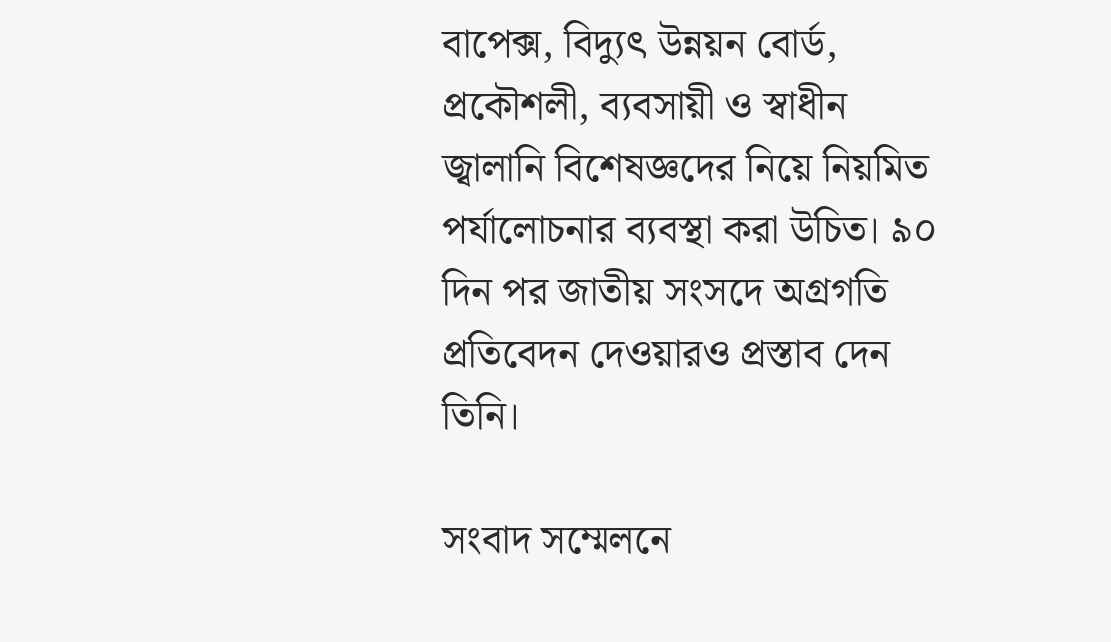বাপেক্স, বিদ্যুৎ উন্নয়ন বোর্ড, প্রকৌশলী, ব্যবসায়ী ও স্বাধীন জ্বালানি বিশেষজ্ঞদের নিয়ে নিয়মিত পর্যালোচনার ব্যবস্থা করা উচিত। ৯০ দিন পর জাতীয় সংসদে অগ্রগতি প্রতিবেদন দেওয়ারও প্রস্তাব দেন তিনি।

সংবাদ সম্মেলনে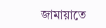জামায়াতে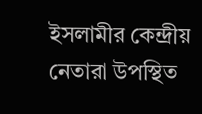ইসলামীর কেন্দ্রীয় নেতারা উপস্থিত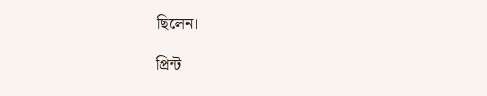ছিলেন।

প্রিন্ট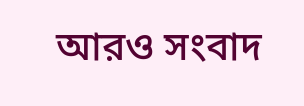আরও সংবাদ